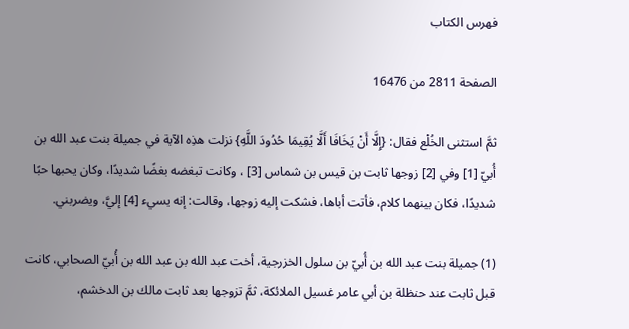فهرس الكتاب

الصفحة 2811 من 16476

ثمَّ استثنى الخُلْع فقال: {إِلَّا أَنْ يَخَافَا أَلَّا يُقِيمَا حُدُودَ اللَّهِ} نزلت هذِه الآية في جميلة بنت عبد الله بن أُبيّ [1] وفي [2] زوجها ثابت بن قيس بن شماس [3] ، وكانت تبغضه بغضًا شديدًا، وكان يحبها حبًا شديدًا، فكان بينهما كلام، فأتت أباها، فشكت إليه زوجها، وقالت: إنه يسيء [4] إليَّ، ويضربني.

(1) جميلة بنت عبد الله بن أُبيّ بن سلول الخزرجية، أخت عبد الله بن عبد الله بن أُبيّ الصحابي، كانت قبل ثابت عند حنظلة بن أبي عامر غسيل الملائكة، ثمَّ تزوجها بعد ثابت مالك بن الدخشم،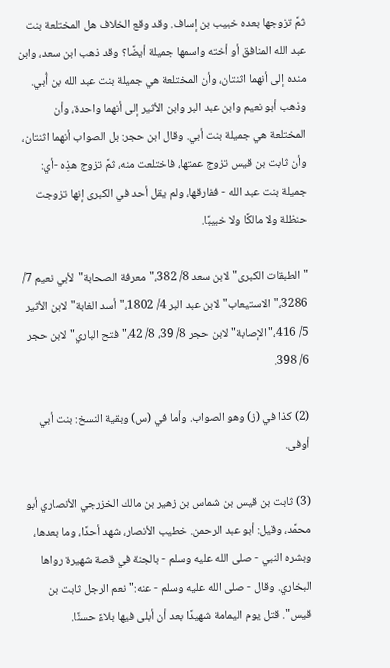ثمَّ تزوجها بعده خبيب بن إساف. وقد وقع الخلاف هل المختلعة بنت عبد الله المنافق أو أخته واسمها جميلة أيضًا؟ وقد ذهب ابن سعد، وابن منده إلى أنهما اثنتان، وأن المختلعة هي جميلة بنت عبد الله بن أُبي. وذهب أبو نعيم وابن عبد البر وابن الأثير إلى أنهما واحدة، وأن المختلعة هي جميلة بنت أبي. وقال ابن حجر: بل الصواب أنهما اثنتان، وأن ثابت بن قيس تزوج عمتها، فاختلعت منه، ثمَّ تزوج هذِه -أي: جميلة بنت عبد الله - ففارقها، ولم يقل أحد في الكبرى إنها تزوجت حنظلة ولا مالكًا ولا خبيبًا.

"الطبقات الكبرى"لابن سعد 8/ 382،"معرفة الصحابة"لأبي نعيم 7/ 3286،"الاستيعاب"لابن عبد البر 4/ 1802،"أسد الغابة"لابن الأثير 5/ 416،"الإصابة"لابن حجر 8/ 39، 8/ 42،"فتح الباري"لابن حجر 6/ 398.

(2) كذا في (ز) وهو الصواب. وأما في (س) وبقية النسخ: بنت أبي أوفى.

(3) ثابت بن قيس بن شماس بن زهير بن مالك الخزرجي الأنصاري أبو محمَّد، وقيل: أبو عبد الرحمن. خطيب الأنصار، شهد أحدًا، وما بعدها، وبشره النبي - صلى الله عليه وسلم - بالجنة في قصة شهيرة رواها البخاري. وقال - صلى الله عليه وسلم - عنه:"نعم الرجل ثابت بن قيس". قتل يوم اليمامة شهيدًا بعد أن أبلى فيها بلاءً حسنًا.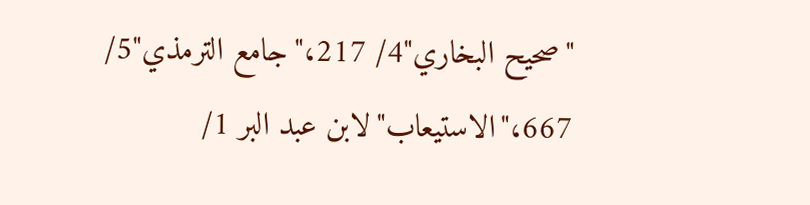"صحيح البخاري"4/ 217،"جامع الترمذي"5/ 667،"الاستيعاب"لابن عبد البر 1/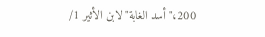200،"أسد الغابة"لابن الأثير 1/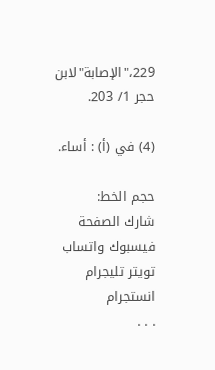229،"الإصابة"لابن حجر 1/ 203.

(4) في (أ) : أساء.

حجم الخط:
شارك الصفحة
فيسبوك واتساب تويتر تليجرام انستجرام
. . .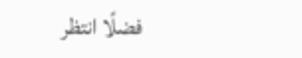فضلًا انتظر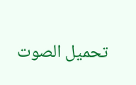تحميل الصوت